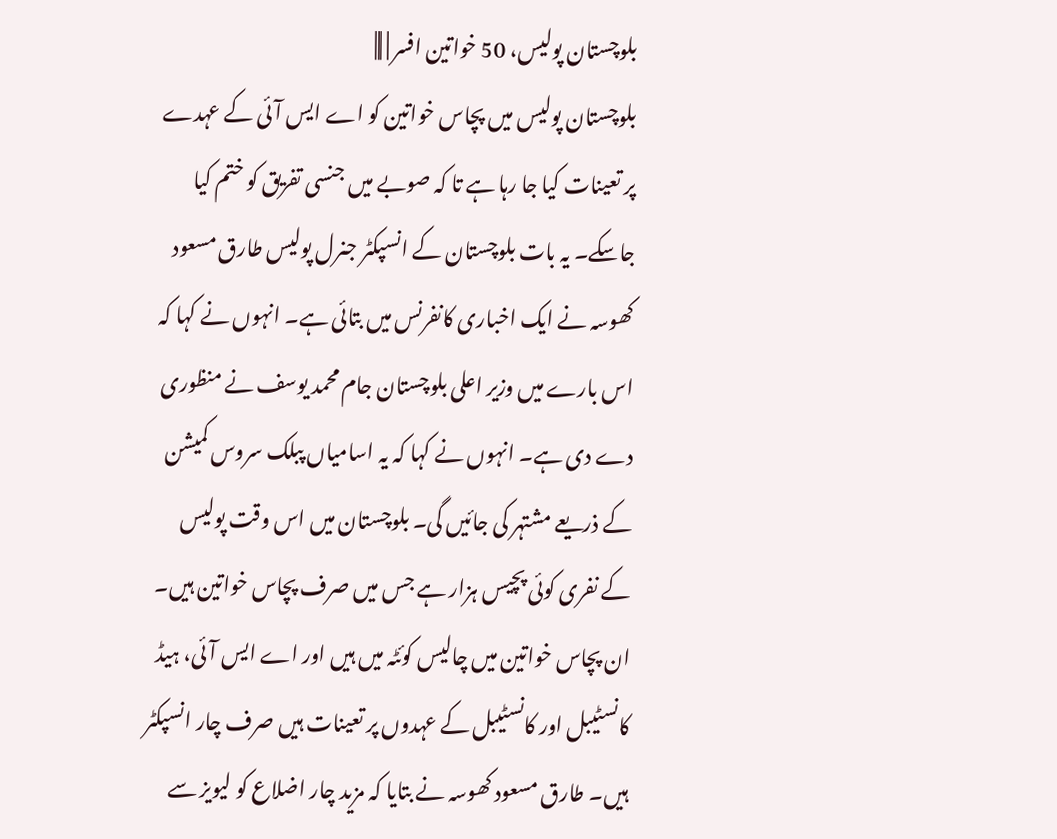بلوچستان پولیس، 50 خواتین افسر | |||
بلوچستان پولیس میں پچاس خواتین کو اے ایس آئی کے عہدے پر تعینات کیا جا رہا ہے تا کہ صوبے میں جنسی تفریق کو ختم کیا جاسکے۔ یہ بات بلوچستان کے انسپکٹر جنرل پولیس طارق مسعود کھوسہ نے ایک اخباری کانفرنس میں بتائی ہے۔ انہوں نے کہا کہ اس بارے میں وزیر اعلی بلوچستان جام محمد یوسف نے منظوری دے دی ہے۔ انہوں نے کہا کہ یہ اسامیاں پبلک سروس کمیشن کے ذریعے مشتہر کی جائیں گی۔ بلوچستان میں اس وقت پولیس کے نفری کوئی پچیس ہزار ہے جس میں صرف پچاس خواتین ہیں۔ ان پچاس خواتین میں چالیس کوئٹہ میں ہیں اور اے ایس آئی، ہیڈ کانسٹیبل اور کانسٹیبل کے عہدوں پر تعینات ہیں صرف چار انسپکٹر ہیں۔ طارق مسعود کھوسہ نے بتایا کہ مزید چار اضلاع کو لیویز سے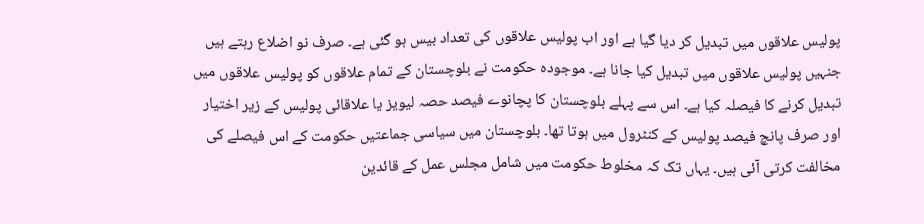پولیس علاقوں میں تبدیل کر دیا گیا ہے اور اب پولیس علاقوں کی تعداد بیس ہو گئی ہے۔ صرف نو اضلاع رہتے ہیں جنہیں پولیس علاقوں میں تبدیل کیا جانا ہے۔ موجودہ حکومت نے بلوچستان کے تمام علاقوں کو پولیس علاقوں میں تبدیل کرنے کا فیصلہ کیا ہے۔ اس سے پہلے بلوچستان کا پچانوے فیصد حصہ لیویز یا علاقائی پولیس کے زیر اختیار اور صرف پانچ فیصد پولیس کے کنٹرول میں ہوتا تھا۔ بلوچستان میں سیاسی جماعتیں حکومت کے اس فیصلے کی مخالفت کرتی آئی ہیں۔ یہاں تک کہ مخلوط حکومت میں شامل مجلس عمل کے قائدین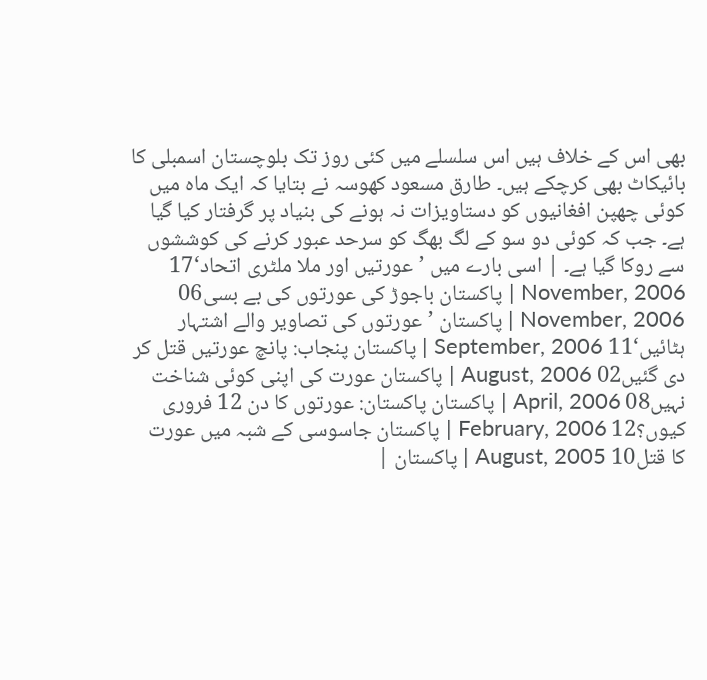بھی اس کے خلاف ہیں اس سلسلے میں کئی روز تک بلوچستان اسمبلی کا بائیکاٹ بھی کرچکے ہیں۔ طارق مسعود کھوسہ نے بتایا کہ ایک ماہ میں کوئی چھپن افغانیوں کو دستاویزات نہ ہونے کی بنیاد پر گرفتار کیا گیا ہے۔ جب کہ کوئی دو سو کے لگ بھگ کو سرحد عبور کرنے کی کوششوں سے روکا گیا ہے۔ | اسی بارے میں ’عورتیں اور ملا ملٹری اتحاد‘17 November, 2006 | پاکستان باجوڑ کی عورتوں کی بے بسی06 November, 2006 | پاکستان ’عورتوں کی تصاویر والے اشتہار ہٹائیں‘11 September, 2006 | پاکستان پنجاب: پانچ عورتیں قتل کر دی گئیں02 August, 2006 | پاکستان عورت کی اپنی کوئی شناخت نہیں08 April, 2006 | پاکستان پاکستان: عورتوں کا دن 12 فروری کیوں؟12 February, 2006 | پاکستان جاسوسی کے شبہ میں عورت کا قتل10 August, 2005 | پاکستان |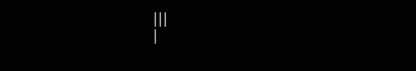|||
|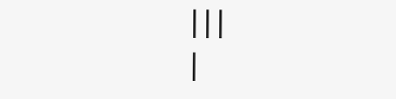|||
|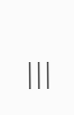|||